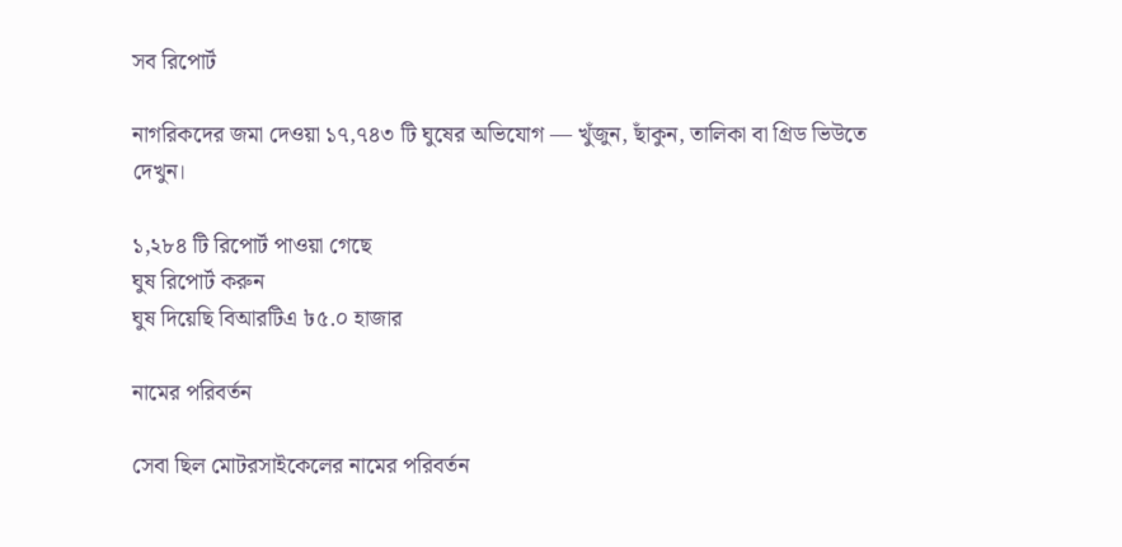সব রিপোর্ট

নাগরিকদের জমা দেওয়া ১৭,৭৪৩ টি ঘুষের অভিযোগ — খুঁজুন, ছাঁকুন, তালিকা বা গ্রিড ভিউতে দেখুন।

১,২৮৪ টি রিপোর্ট পাওয়া গেছে
ঘুষ রিপোর্ট করুন
ঘুষ দিয়েছি বিআরটিএ ৳৫.০ হাজার

নামের পরিবর্তন

সেবা ছিল মোটরসাইকেলের নামের পরিবর্তন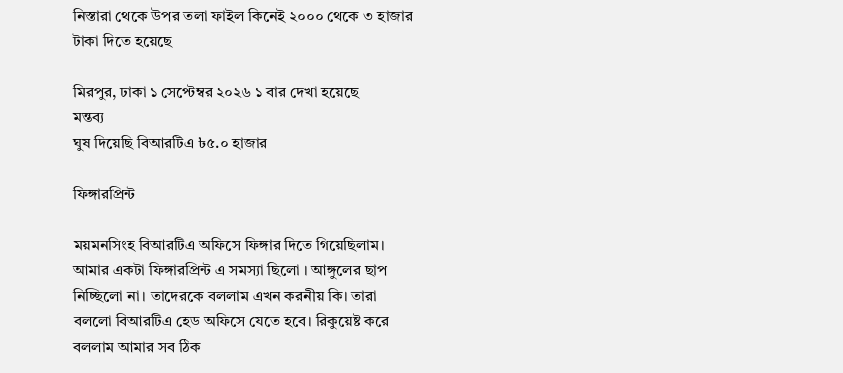নিস্তারা থেকে উপর তলা ফাইল কিনেই ২০০০ থেকে ৩ হাজার টাকা দিতে হয়েছে

মিরপুর, ঢাকা ১ সেপ্টেম্বর ২০২৬ ১ বার দেখা হয়েছে
মন্তব্য
ঘুষ দিয়েছি বিআরটিএ ৳৫.০ হাজার

ফিঙ্গারপ্রিন্ট

ময়মনসিংহ বিআরটিএ অফিসে ফিঙ্গার দিতে গিয়েছিলাম। আমার একটা ফিঙ্গারপ্রিন্ট এ সমস্যা ছিলো । আঙ্গুলের ছাপ নিচ্ছিলো না। তাদেরকে বললাম এখন করনীয় কি। তারা বললো বিআরটিএ হেড অফিসে যেতে হবে। রিকুয়েষ্ট করে বললাম আমার সব ঠিক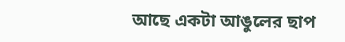আছে একটা আঙুলের ছাপ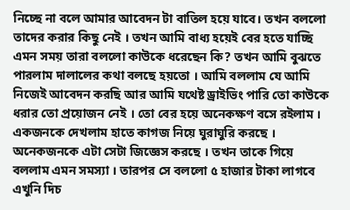নিচ্ছে না বলে আমার আবেদন টা বাতিল হয়ে যাবে। তখন বললো তাদের করার কিছু নেই । তখন আমি বাধ্য হয়েই বের হতে যাচ্ছি এমন সময় তারা বললো কাউকে ধরেছেন কি? তখন আমি বুঝতে পারলাম দালালের কথা বলছে হয়তো । আমি বললাম যে আমি নিজেই আবেদন করছি আর আমি যথেষ্ট ড্রাইভিং পারি তো কাউকে ধরার তো প্রয়োজন নেই । তো বের হয়ে অনেকক্ষণ বসে রইলাম । একজনকে দেখলাম হাতে কাগজ নিয়ে ঘুরাঘুরি করছে । অনেকজনকে এটা সেটা জিজ্ঞেস করছে । তখন তাকে গিয়ে বললাম এমন সমস্যা । তারপর সে বললো ৫ হাজার টাকা লাগবে এখুনি দিচ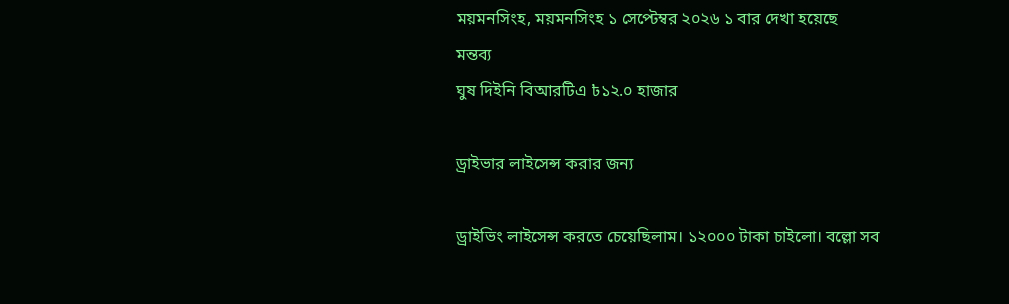ময়মনসিংহ, ময়মনসিংহ ১ সেপ্টেম্বর ২০২৬ ১ বার দেখা হয়েছে
মন্তব্য
ঘুষ দিইনি বিআরটিএ ৳১২.০ হাজার

ড্রাইভার লাইসেন্স করার জন্য

ড্রাইভিং লাইসেন্স করতে চেয়েছিলাম। ১২০০০ টাকা চাইলো। বল্লো সব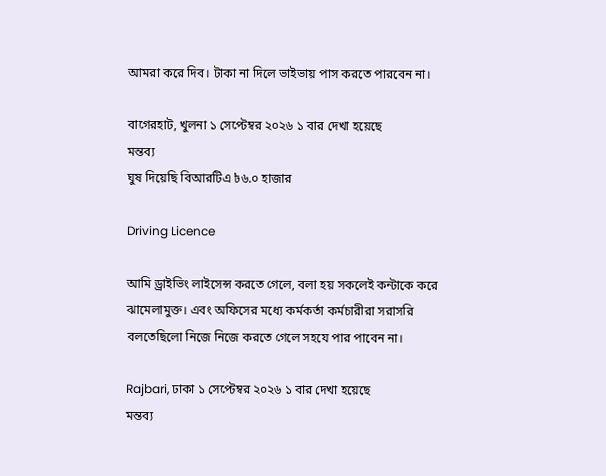আমরা করে দিব। টাকা না দিলে ভাইভায় পাস করতে পারবেন না।

বাগেরহাট, খুলনা ১ সেপ্টেম্বর ২০২৬ ১ বার দেখা হয়েছে
মন্তব্য
ঘুষ দিয়েছি বিআরটিএ ৳৬.০ হাজার

Driving Licence

আমি ড্রাইভিং লাইসেন্স করতে গেলে, বলা হয় সকলেই কন্টাকে করে ঝামেলামুক্ত। এবং অফিসের মধ্যে কর্মকর্তা কর্মচারীরা সরাসরি বলতেছিলো নিজে নিজে করতে গেলে সহযে পার পাবেন না।

Rajbari, ঢাকা ১ সেপ্টেম্বর ২০২৬ ১ বার দেখা হয়েছে
মন্তব্য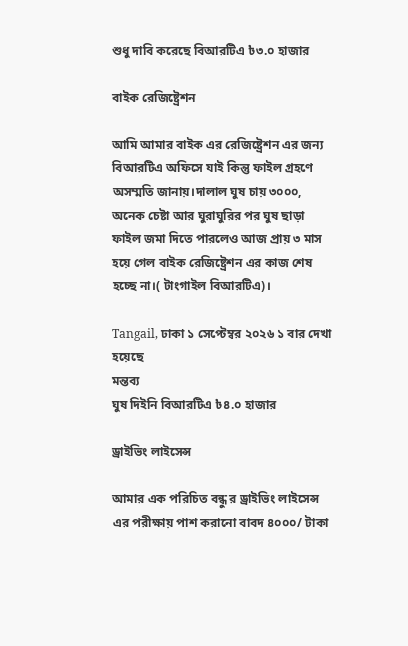শুধু দাবি করেছে বিআরটিএ ৳৩.০ হাজার

বাইক রেজিষ্ট্রেশন

আমি আমার বাইক এর রেজিষ্ট্রেশন এর জন্য বিআরটিএ অফিসে যাই কিন্তু ফাইল গ্রহণে অসম্মতি জানায়।দালাল ঘুষ চায় ৩০০০, অনেক চেষ্টা আর ঘুরাঘুরির পর ঘুষ ছাড়া ফাইল জমা দিতে পারলেও আজ প্রায় ৩ মাস হয়ে গেল বাইক রেজিষ্ট্রেশন এর কাজ শেষ হচ্ছে না।( টাংগাইল বিআরটিএ)।

Tangail, ঢাকা ১ সেপ্টেম্বর ২০২৬ ১ বার দেখা হয়েছে
মন্তব্য
ঘুষ দিইনি বিআরটিএ ৳৪.০ হাজার

ড্রাইভিং লাইসেন্স

আমার এক পরিচিত বন্ধু র ড্রাইভিং লাইসেন্স এর পরীক্ষায় পাশ করানো বাবদ ৪০০০/ টাকা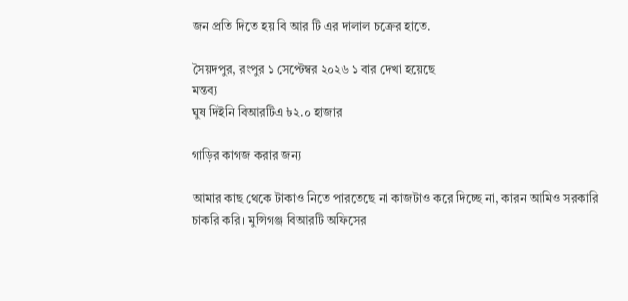জন প্রতি দিতে হয় বি আর টি এর দালাল চক্রের হাতে.

সৈয়দপুর, রংপুর ১ সেপ্টেম্বর ২০২৬ ১ বার দেখা হয়েছে
মন্তব্য
ঘুষ দিইনি বিআরটিএ ৳২.০ হাজার

গাড়ির কাগজ করার জন্য

আমার কাছ থেকে টাকাও নিতে পারতেছে না কাজটাও করে দিচ্ছে না, কারন আমিও সরকারি চাকরি করি। মুন্সিগঞ্জ বিআরটি অফিসের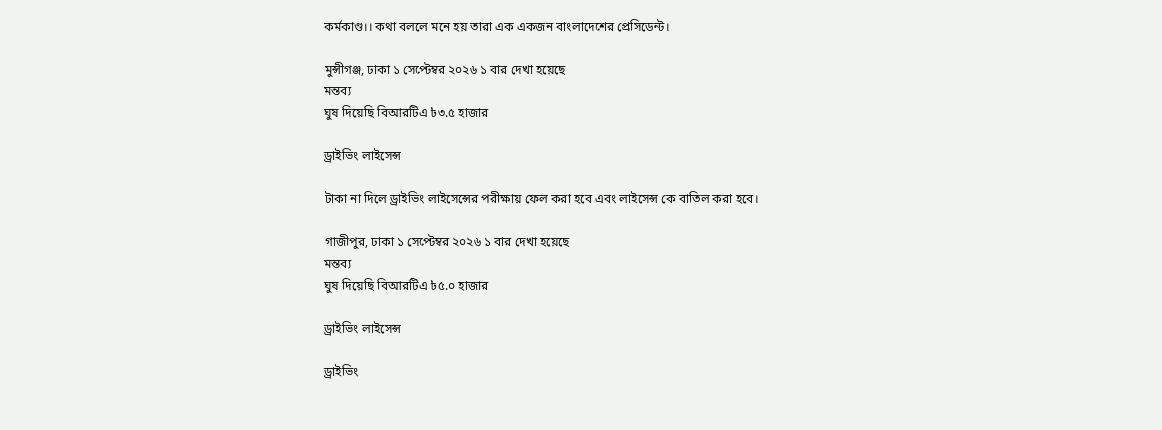কর্মকাণ্ড।। কথা বললে মনে হয় তারা এক একজন বাংলাদেশের প্রেসিডেন্ট।

মুন্সীগঞ্জ, ঢাকা ১ সেপ্টেম্বর ২০২৬ ১ বার দেখা হয়েছে
মন্তব্য
ঘুষ দিয়েছি বিআরটিএ ৳৩.৫ হাজার

ড্রাইভিং লাইসেন্স

টাকা না দিলে ড্রাইভিং লাইসেন্সের পরীক্ষায় ফেল করা হবে এবং লাইসেন্স কে বাতিল করা হবে।

গাজীপুর, ঢাকা ১ সেপ্টেম্বর ২০২৬ ১ বার দেখা হয়েছে
মন্তব্য
ঘুষ দিয়েছি বিআরটিএ ৳৫.০ হাজার

ড্রাইভিং লাইসেন্স

ড্রাইভিং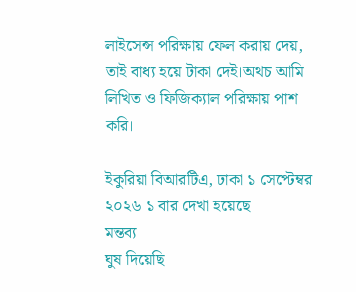লাইসেন্স পরিক্ষায় ফেল করায় দেয়, তাই বাধ্য হয়ে টাকা দেই।অথচ আমি লিখিত ও ফিজিক্যাল পরিক্ষায় পাশ করি।

ইকুরিয়া বিআরটিএ, ঢাকা ১ সেপ্টেম্বর ২০২৬ ১ বার দেখা হয়েছে
মন্তব্য
ঘুষ দিয়েছি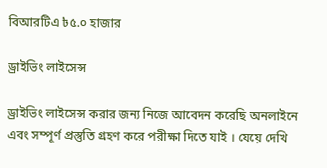বিআরটিএ ৳৫.০ হাজার

ড্রাইভিং লাইসেন্স

ড্রাইভিং লাইসেন্স করার জন্য নিজে আবেদন করেছি অনলাইনে এবং সম্পূর্ণ প্রস্তুতি গ্রহণ করে পরীক্ষা দিতে যাই । যেয়ে দেখি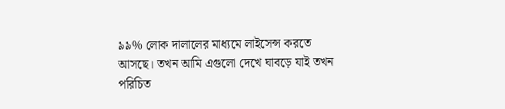৯৯% লোক দালালের মাধ্যমে লাইসেন্স করতে আসছে। তখন আমি এগুলো দেখে ঘাবড়ে যাই তখন পরিচিত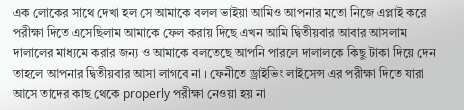এক লোকের সাথে দেখা হল সে আমাকে বলল ভাইয়া আমিও আপনার মতো নিজে এপ্লাই করে পরীক্ষা দিতে এসেছিলাম আমাকে ফেল করায় দিছে এখন আমি দ্বিতীয়বার আবার আসলাম দালালের মাধ্যমে করার জন্য ও আমাকে বলতেছে আপনি পারলে দালালকে কিছু টাকা দিয়ে দেন তাহলে আপনার দ্বিতীয়বার আসা লাগবে না । ফেনীতে ড্রাইভিং লাইসেন্স এর পরীক্ষা দিতে যারা আসে তাদের কাছ থেকে properly পরীক্ষা নেওয়া হয় না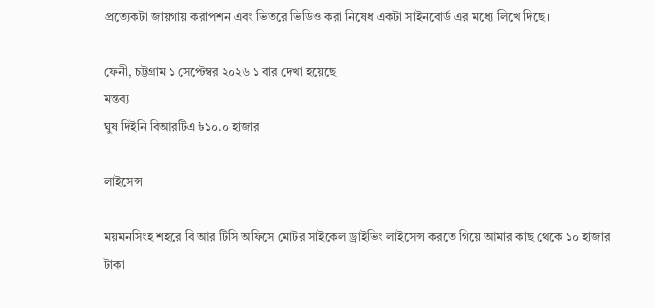প্রত্যেকটা জায়গায় করাপশন এবং ভিতরে ভিডিও করা নিষেধ একটা সাইনবোর্ড এর মধ্যে লিখে দিছে।

ফেনী, চট্টগ্রাম ১ সেপ্টেম্বর ২০২৬ ১ বার দেখা হয়েছে
মন্তব্য
ঘুষ দিইনি বিআরটিএ ৳১০.০ হাজার

লাইসেন্স

ময়মনসিংহ শহরে বি আর টিসি অফিসে মোটর সাইকেল ড্রাইভিং লাইসেন্স করতে গিয়ে আমার কাছ থেকে ১০ হাজার টাকা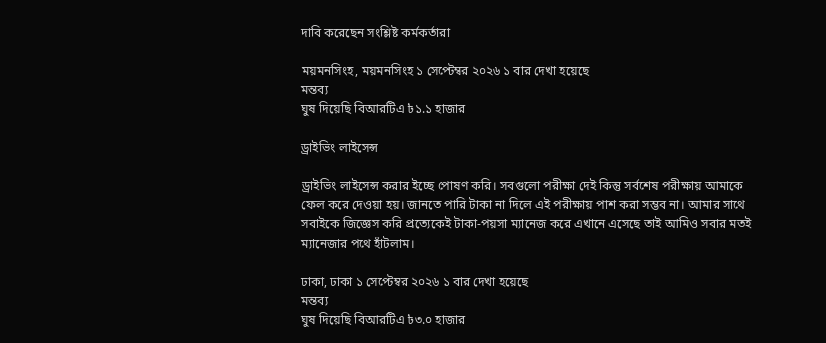দাবি করেছেন সংশ্লিষ্ট কর্মকর্তারা

ময়মনসিংহ, ময়মনসিংহ ১ সেপ্টেম্বর ২০২৬ ১ বার দেখা হয়েছে
মন্তব্য
ঘুষ দিয়েছি বিআরটিএ ৳১.১ হাজার

ড্রাইভিং লাইসেন্স

ড্রাইভিং লাইসেন্স করার ইচ্ছে পোষণ করি। সবগুলো পরীক্ষা দেই কিন্তু সর্বশেষ পরীক্ষায় আমাকে ফেল করে দেওয়া হয়। জানতে পারি টাকা না দিলে এই পরীক্ষায় পাশ করা সম্ভব না। আমার সাথে সবাইকে জিজ্ঞেস করি প্রত্যেকেই টাকা-পয়সা ম্যানেজ করে এখানে এসেছে তাই আমিও সবার মতই ম্যানেজার পথে হাঁটলাম।

ঢাকা, ঢাকা ১ সেপ্টেম্বর ২০২৬ ১ বার দেখা হয়েছে
মন্তব্য
ঘুষ দিয়েছি বিআরটিএ ৳৩.০ হাজার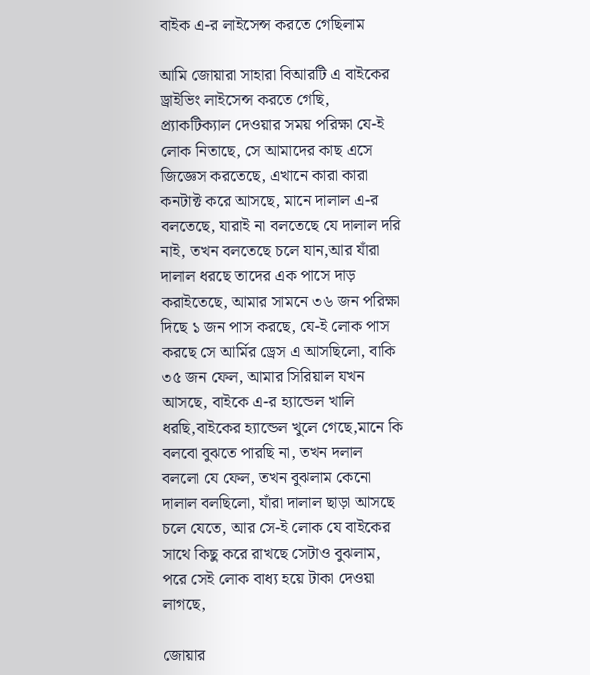বাইক এ-র লাইসেন্স করতে গেছিলাম

আমি জোয়ারা সাহারা বিআরটি এ বাইকের ড্রাইভিং লাইসেন্স করতে গেছি, প্র্যাকটিক্যাল দেওয়ার সময় পরিক্ষা যে-ই লোক নিতাছে, সে আমাদের কাছ এসে জিজ্ঞেস করতেছে, এখানে কারা কারা কনটাক্ট করে আসছে, মানে দালাল এ-র বলতেছে, যারাই না বলতেছে যে দালাল দরি নাই, তখন বলতেছে চলে যান,আর যাঁরা দালাল ধরছে তাদের এক পাসে দাড় করাইতেছে, আমার সামনে ৩৬ জন পরিক্ষা দিছে ১ জন পাস করছে, যে-ই লোক পাস করছে সে আর্মির ড্রেস এ আসছিলো, বাকি ৩৫ জন ফেল, আমার সিরিয়াল যখন আসছে, বাইকে এ-র হ্যান্ডেল খালি ধরছি,বাইকের হ্যান্ডেল খুলে গেছে,মানে কি বলবো বুঝতে পারছি না, তখন দলাল বললো যে ফেল, তখন বুঝলাম কেনো দালাল বলছিলো, যাঁরা দালাল ছাড়া আসছে চলে যেতে, আর সে-ই লোক যে বাইকের সাথে কিছু করে রাখছে সেটাও বুঝলাম, পরে সেই লোক বাধ্য হয়ে টাকা দেওয়া লাগছে,

জোয়ার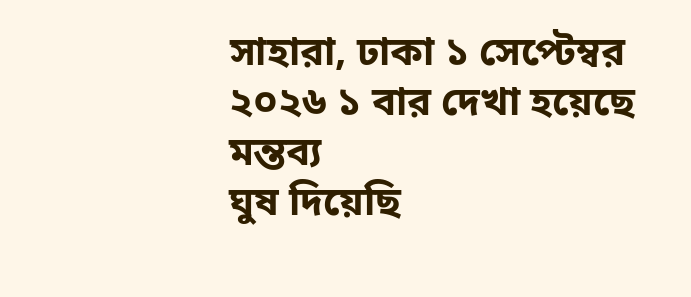সাহারা, ঢাকা ১ সেপ্টেম্বর ২০২৬ ১ বার দেখা হয়েছে
মন্তব্য
ঘুষ দিয়েছি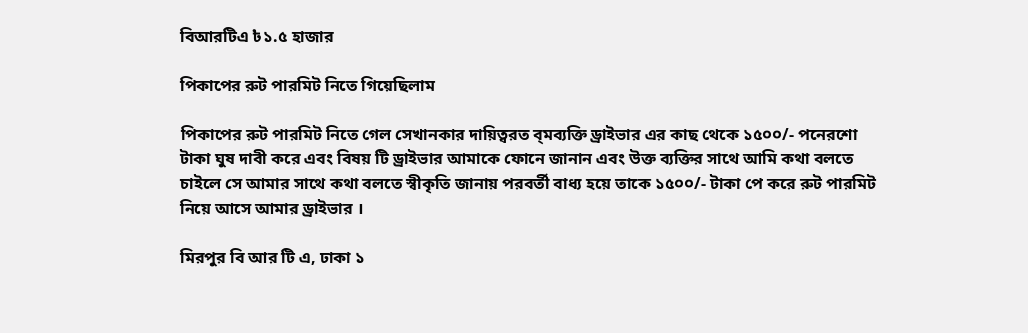বিআরটিএ ৳১.৫ হাজার

পিকাপের রুট পারমিট নিতে গিয়েছিলাম

পিকাপের রুট পারমিট নিতে গেল সেখানকার দায়িত্বরত ব্মব্যক্তি ড্রাইভার এর কাছ থেকে ১৫০০/- পনেরশো টাকা ঘুষ দাবী করে এবং বিষয় টি ড্রাইভার আমাকে ফোনে জানান এবং উক্ত ব্যক্তির সাথে আমি কথা বলতে চাইলে সে আমার সাথে কথা বলতে স্বীকৃতি জানায় পরবর্তী বাধ্য হয়ে তাকে ১৫০০/- টাকা পে করে রুট পারমিট নিয়ে আসে আমার ড্রাইভার ।

মিরপুর বি আর টি এ, ঢাকা ১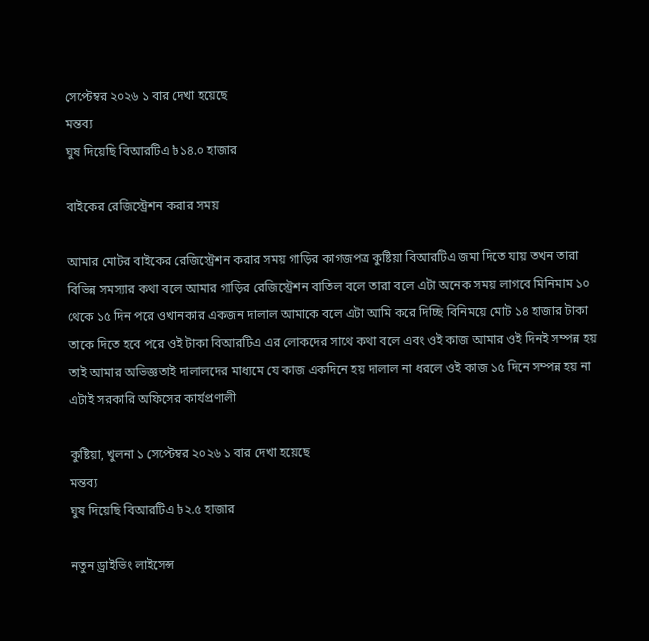সেপ্টেম্বর ২০২৬ ১ বার দেখা হয়েছে
মন্তব্য
ঘুষ দিয়েছি বিআরটিএ ৳১৪.০ হাজার

বাইকের রেজিস্ট্রেশন করার সময়

আমার মোটর বাইকের রেজিস্ট্রেশন করার সময় গাড়ির কাগজপত্র কুষ্টিয়া বিআরটিএ জমা দিতে যায় তখন তারা বিভিন্ন সমস্যার কথা বলে আমার গাড়ির রেজিস্ট্রেশন বাতিল বলে তারা বলে এটা অনেক সময় লাগবে মিনিমাম ১০ থেকে ১৫ দিন পরে ওখানকার একজন দালাল আমাকে বলে এটা আমি করে দিচ্ছি বিনিময়ে মোট ১৪ হাজার টাকা তাকে দিতে হবে পরে ওই টাকা বিআরটিএ এর লোকদের সাথে কথা বলে এবং ওই কাজ আমার ওই দিনই সম্পন্ন হয় তাই আমার অভিজ্ঞতাই দালালদের মাধ্যমে যে কাজ একদিনে হয় দালাল না ধরলে ওই কাজ ১৫ দিনে সম্পন্ন হয় না এটাই সরকারি অফিসের কার্যপ্রণালী

কুষ্টিয়া, খুলনা ১ সেপ্টেম্বর ২০২৬ ১ বার দেখা হয়েছে
মন্তব্য
ঘুষ দিয়েছি বিআরটিএ ৳২.৫ হাজার

নতুন ড্রাইভিং লাইসেন্স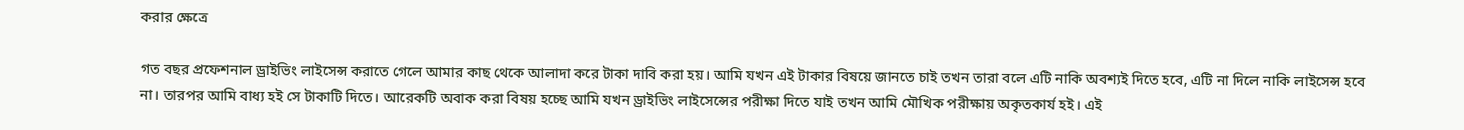করার ক্ষেত্রে

গত বছর প্রফেশনাল ড্রাইভিং লাইসেন্স করাতে গেলে আমার কাছ থেকে আলাদা করে টাকা দাবি করা হয়। আমি যখন এই টাকার বিষয়ে জানতে চাই তখন তারা বলে এটি নাকি অবশ্যই দিতে হবে, এটি না দিলে নাকি লাইসেন্স হবে না। তারপর আমি বাধ্য হই সে টাকাটি দিতে। আরেকটি অবাক করা বিষয় হচ্ছে আমি যখন ড্রাইভিং লাইসেন্সের পরীক্ষা দিতে যাই তখন আমি মৌখিক পরীক্ষায় অকৃতকার্য হই। এই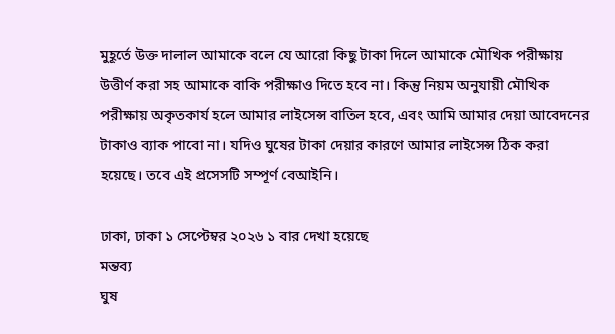মুহূর্তে উক্ত দালাল আমাকে বলে যে আরো কিছু টাকা দিলে আমাকে মৌখিক পরীক্ষায় উত্তীর্ণ করা সহ আমাকে বাকি পরীক্ষাও দিতে হবে না। কিন্তু নিয়ম অনুযায়ী মৌখিক পরীক্ষায় অকৃতকার্য হলে আমার লাইসেন্স বাতিল হবে, এবং আমি আমার দেয়া আবেদনের টাকাও ব্যাক পাবো না। যদিও ঘুষের টাকা দেয়ার কারণে আমার লাইসেন্স ঠিক করা হয়েছে। তবে এই প্রসেসটি সম্পূর্ণ বেআইনি।

ঢাকা, ঢাকা ১ সেপ্টেম্বর ২০২৬ ১ বার দেখা হয়েছে
মন্তব্য
ঘুষ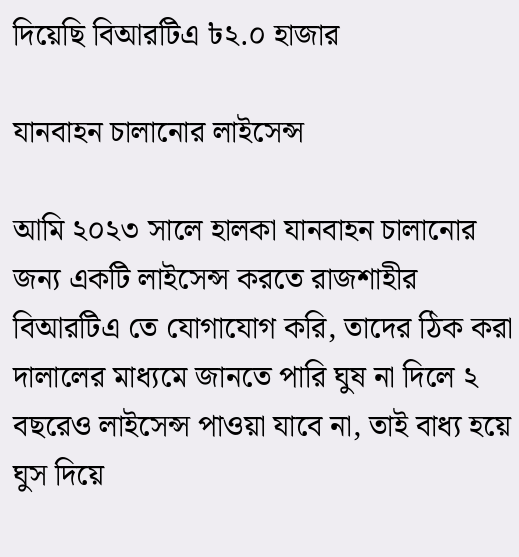দিয়েছি বিআরটিএ ৳২.০ হাজার

যানবাহন চালানোর লাইসেন্স

আমি ২০২৩ সালে হালকা যানবাহন চালানোর জন্য একটি লাইসেন্স করতে রাজশাহীর বিআরটিএ তে যোগাযোগ করি, তাদের ঠিক করা দালালের মাধ্যমে জানতে পারি ঘুষ না দিলে ২ বছরেও লাইসেন্স পাওয়া যাবে না, তাই বাধ্য হয়ে ঘুস দিয়ে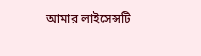আমার লাইসেন্সটি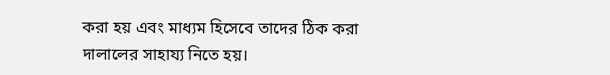করা হয় এবং মাধ্যম হিসেবে তাদের ঠিক করা দালালের সাহায্য নিতে হয়।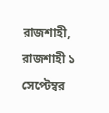রাজশাহী, রাজশাহী ১ সেপ্টেম্বর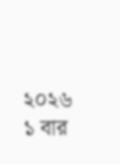২০২৬ ১ বার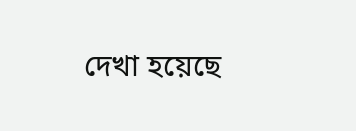দেখা হয়েছে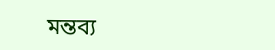মন্তব্য